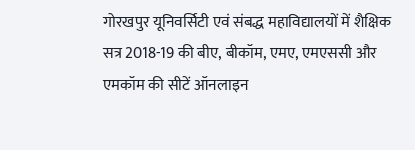गोरखपुर यूनिवर्सिटी एवं संबद्ध महाविद्यालयों में शैक्षिक सत्र 2018-19 की बीए, बीकॉम, एमए, एमएससी और एमकॉम की सीटें ऑनलाइन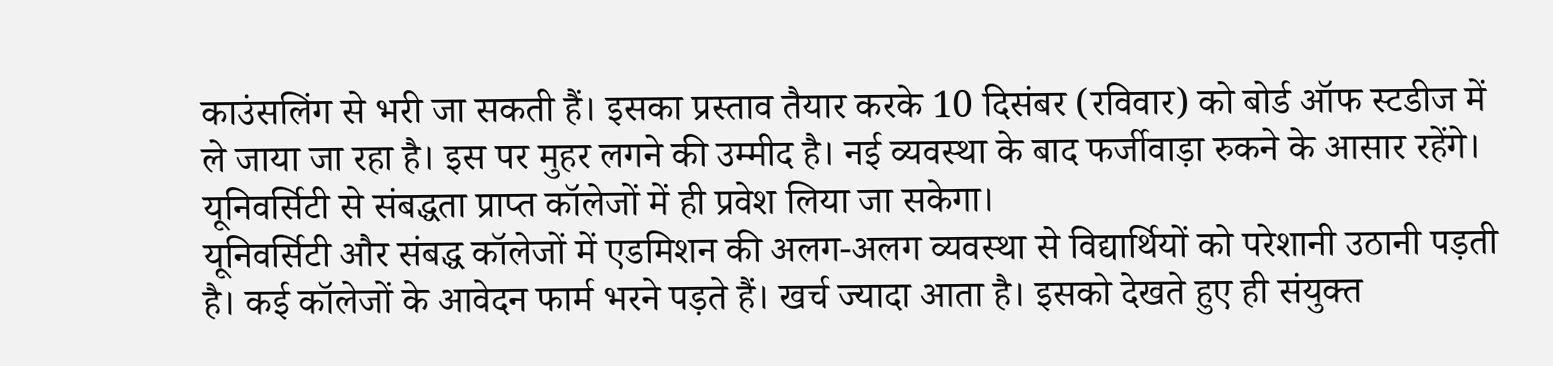काउंसलिंग से भरी जा सकती हैं। इसका प्रस्ताव तैयार करके 10 दिसंबर (रविवार) को बोर्ड ऑफ स्टडीज में ले जाया जा रहा है। इस पर मुहर लगने की उम्मीद है। नई व्यवस्था के बाद फर्जीवाड़ा रुकने के आसार रहेंगे। यूनिवर्सिटी से संबद्धता प्राप्त कॉलेजों में ही प्रवेश लिया जा सकेगा।
यूनिवर्सिटी और संबद्ध कॉलेजों में एडमिशन की अलग-अलग व्यवस्था से विद्यार्थियों को परेशानी उठानी पड़ती है। कई कॉलेजों के आवेदन फार्म भरने पड़ते हैं। खर्च ज्यादा आता है। इसको देखते हुए ही संयुक्त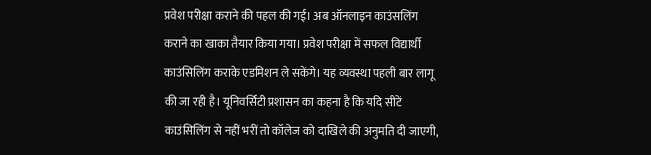प्रवेश परीक्षा कराने की पहल की गई। अब ऑनलाइन काउंसलिंग कराने का खाका तैयार किया गया। प्रवेश परीक्षा में सफल विद्यार्थी काउंसिलिंग कराके एडमिशन ले सकेंगे। यह व्यवस्था पहली बार लागू की जा रही है। यूनिवर्सिटी प्रशासन का कहना है कि यदि सीटें काउंसिलिंग से नहीं भरीं तो कॉलेज को दाखिले की अनुमति दी जाएगी,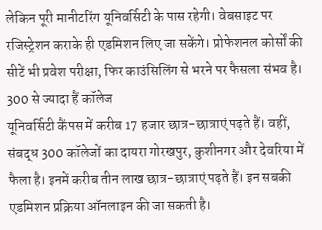लेकिन पूरी मानीटरिंग यूनिवर्सिटी के पास रहेगी। वेबसाइट पर रजिस्ट्रेशन कराके ही एडमिशन लिए जा सकेंगे। प्रोफेशनल कोर्सों की सीटें भी प्रवेश परीक्षा, फिर काउंसिलिंग से भरने पर फैसला संभव है।
300 से ज्यादा हैं कॉलेज
यूनिवर्सिटी कैंपस में करीब 17 हजार छात्र-छात्राएं पढ़ते हैं। वहीं, संबद्ध 300 कॉलेजों का दायरा गोरखपुर, कुशीनगर और देवरिया में फैला है। इनमें करीब तीन लाख छात्र-छात्राएं पढ़ते हैं। इन सबकी एडमिशन प्रक्रिया ऑनलाइन की जा सकती है।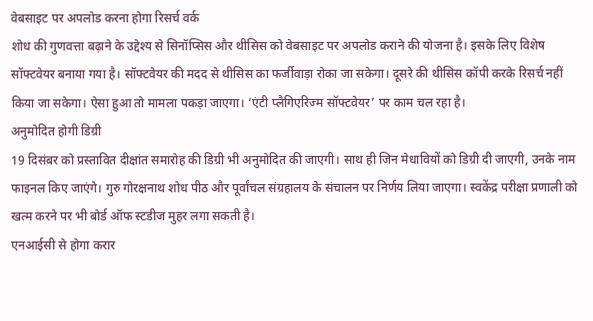वेबसाइट पर अपलोड करना होगा रिसर्च वर्क
शोध की गुणवत्ता बढ़ाने के उद्देश्य से सिनॉप्सिस और थीसिस को वेबसाइट पर अपलोड कराने की योजना है। इसके लिए विशेष सॉफ्टवेयर बनाया गया है। सॉफ्टवेयर की मदद से थीसिस का फर्जीवाड़ा रोका जा सकेगा। दूसरे की थीसिस कॉपी करके रिसर्च नहीं किया जा सकेगा। ऐसा हुआ तो मामला पकड़ा जाएगा। ‘एंटी प्लैगिएरिज्म सॉफ्टवेयर’ पर काम चल रहा है।
अनुमोदित होगी डिग्री
19 दिसंबर को प्रस्तावित दीक्षांत समारोह की डिग्री भी अनुमोदित की जाएगी। साथ ही जिन मेधावियों को डिग्री दी जाएगी, उनके नाम फाइनल किए जाएंगे। गुरु गोरक्षनाथ शोध पीठ और पूर्वांचल संग्रहालय के संचालन पर निर्णय लिया जाएगा। स्वकेंद्र परीक्षा प्रणाली को खत्म करने पर भी बोर्ड ऑफ स्टडीज मुहर लगा सकती है।
एनआईसी से होगा करार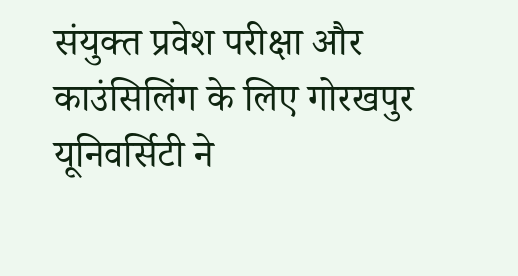संयुक्त प्रवेश परीक्षा और काउंसिलिंग के लिए गोरखपुर यूनिवर्सिटी ने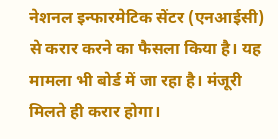नेशनल इन्फारमेटिक सेंटर (एनआईसी) से करार करने का फैसला किया है। यह मामला भी बोर्ड में जा रहा है। मंजूरी मिलते ही करार होगा।